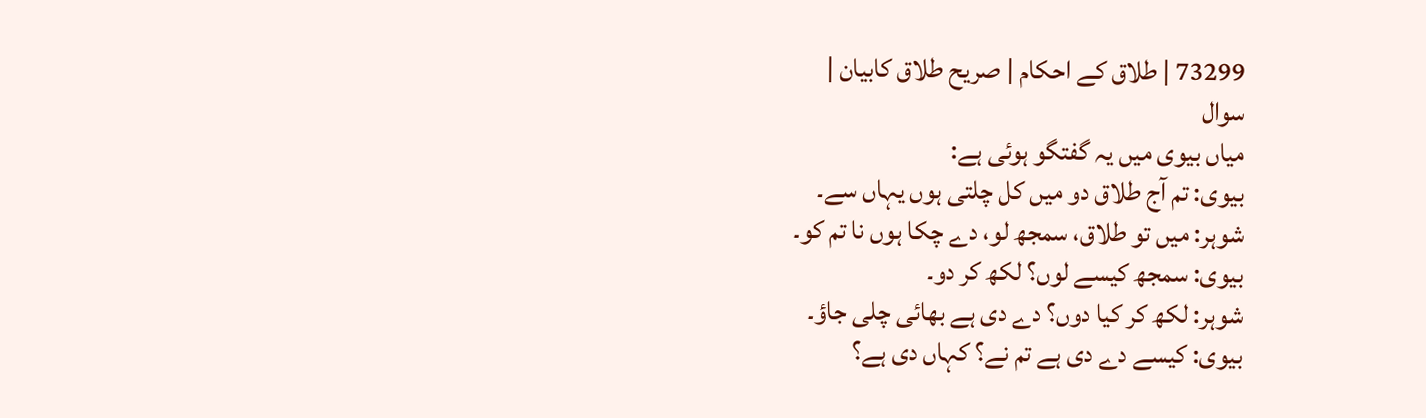73299 | طلاق کے احکام | صریح طلاق کابیان |
سوال
میاں بیوی میں یہ گفتگو ہوئی ہے:
بیوی: تم آج طلاق دو میں کل چلتی ہوں یہاں سے۔
شوہر: میں تو طلاق، سمجھ لو، دے چکا ہوں نا تم کو۔
بیوی: سمجھ کیسے لوں؟ لکھ کر دو۔
شوہر: لکھ کر کیا دوں؟ دے دی ہے بھائی چلی جاؤ۔
بیوی: کیسے دے دی ہے تم نے؟ کہاں دی ہے؟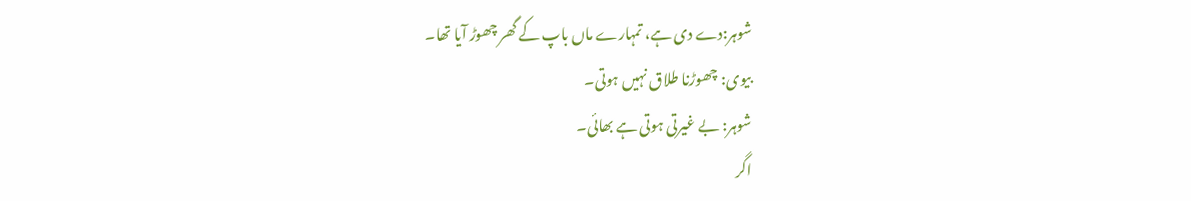شوہر:دے دی ہے، تمہارے ماں باپ کے گھر چھوڑ آیا تھا۔
بیوی: چھوڑنا طلاق نہیں ہوتی۔
شوہر: بے غیرتی ہوتی ہے بھائی۔
اگر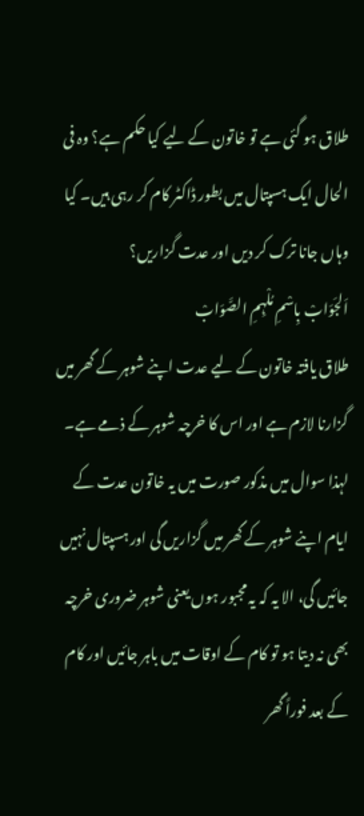طلاق ہو گئی ہے تو خاتون کے لیے کیا حکم ہے؟ وہ فی الحال ایک ہسپتال میں بطور ڈاکٹر کام کر رہی ہیں۔ کیا وہاں جانا ترک کر دیں اور عدت گزاریں؟
اَلجَوَابْ بِاسْمِ مُلْہِمِ الصَّوَابْ
طلاق یافتہ خاتون کے لیے عدت اپنے شوہر کے گھر میں گزارنا لازم ہے اور اس کا خرچہ شوہر کے ذمے ہے۔ لہذا سوال میں مذکور صورت میں یہ خاتون عدت کے ایام اپنے شوہر کے گھر میں گزاریں گی اور ہسپتال نہیں جائیں گی، الا یہ کہ یہ مجبور ہوں یعنی شوہر ضروری خرچہ بھی نہ دیتا ہو تو کام کے اوقات میں باہر جائیں اور کام کے بعد فوراً گھر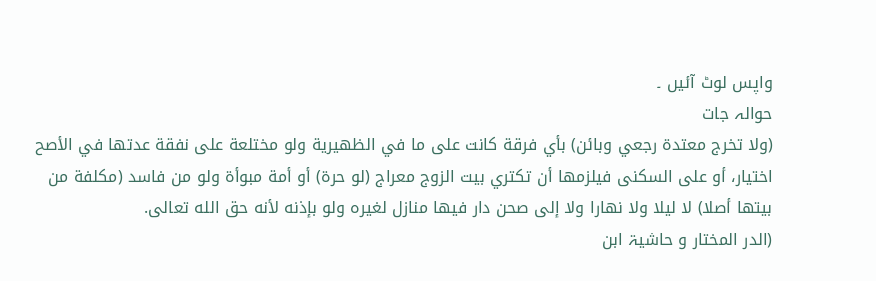واپس لوٹ آئیں ۔
حوالہ جات
(ولا تخرج معتدة رجعي وبائن) بأي فرقة كانت على ما في الظهيرية ولو مختلعة على نفقة عدتها في الأصح اختيار، أو على السكنى فيلزمها أن تكتري بيت الزوج معراج (لو حرة) أو أمة مبوأة ولو من فاسد (مكلفة من بيتها أصلا) لا ليلا ولا نهارا ولا إلى صحن دار فيها منازل لغيره ولو بإذنه لأنه حق الله تعالى.
(الدر المختار و حاشیۃ ابن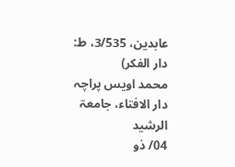عابدین، 3/535، ط: دار الفکر)
محمد اویس پراچہ
دار الافتاء، جامعۃ الرشید
04/ ذو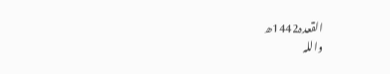القعدہ1442ھ
واللہ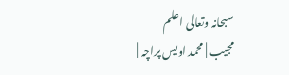سبحانہ وتعالی اعلم
مجیب | محمد اویس پراچہ |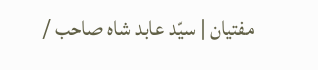مفتیان | سیّد عابد شاہ صاحب /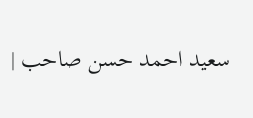سعید احمد حسن صاحب |